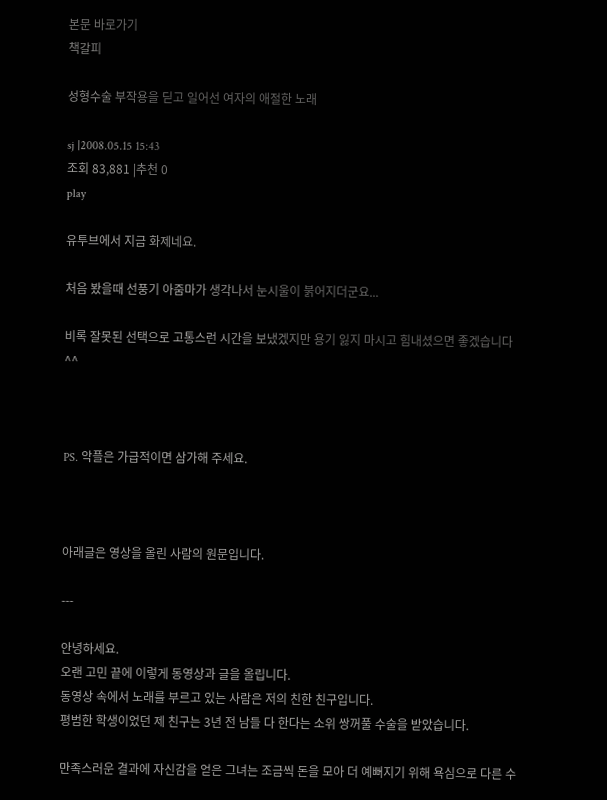본문 바로가기
책갈피

성형수술 부작용을 딛고 일어선 여자의 애절한 노래

sj |2008.05.15 15:43
조회 83,881 |추천 0
play

유투브에서 지금 화제네요.

처음 봤을때 선풍기 아줌마가 생각나서 눈시울이 붉어지더군요...

비록 잘못된 선택으로 고통스런 시간을 보냈겠지만 용기 잃지 마시고 힘내셨으면 좋겠습니다 ^^



PS. 악플은 가급적이면 삼가해 주세요.



아래글은 영상을 올린 사람의 원문입니다.

---

안녕하세요.
오랜 고민 끝에 이렇게 동영상과 글을 올립니다.
동영상 속에서 노래를 부르고 있는 사람은 저의 친한 친구입니다.
평범한 학생이었던 제 친구는 3년 전 남들 다 한다는 소위 쌍꺼풀 수술을 받았습니다.

만족스러운 결과에 자신감을 얻은 그녀는 조금씩 돈을 모아 더 예뻐지기 위해 욕심으로 다른 수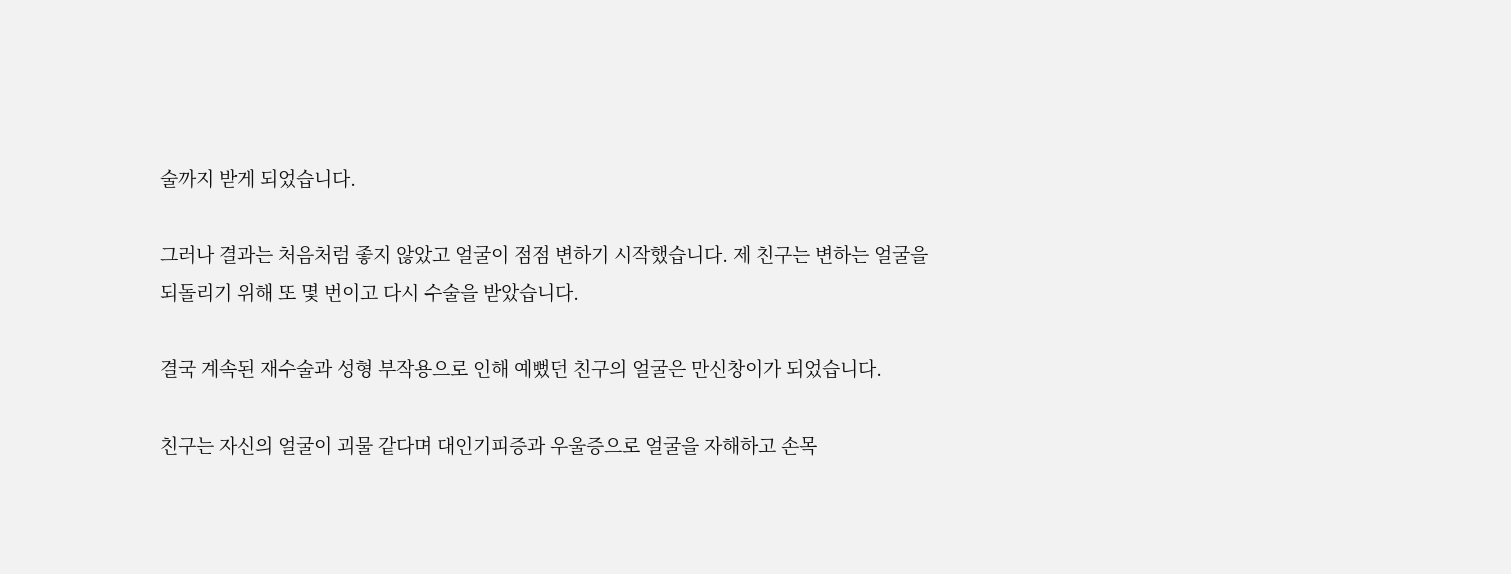술까지 받게 되었습니다.

그러나 결과는 처음처럼 좋지 않았고 얼굴이 점점 변하기 시작했습니다. 제 친구는 변하는 얼굴을 되돌리기 위해 또 몇 번이고 다시 수술을 받았습니다.

결국 계속된 재수술과 성형 부작용으로 인해 예뻤던 친구의 얼굴은 만신창이가 되었습니다.

친구는 자신의 얼굴이 괴물 같다며 대인기피증과 우울증으로 얼굴을 자해하고 손목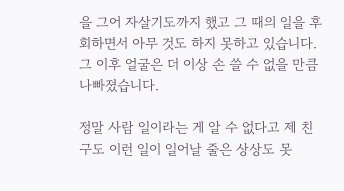을 그어 자살기도까지 했고 그 때의 일을 후회하면서 아무 것도 하지 못하고 있습니다. 그 이후 얼굴은 더 이상 손 쓸 수 없을 만큼 나빠졌습니다.

정말 사람 일이라는 게 알 수 없다고 제 친구도 이런 일이 일어날 줄은 상상도 못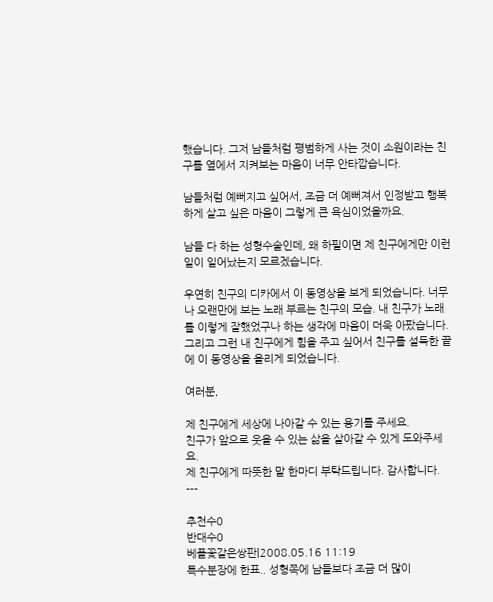했습니다. 그저 남들처럼 평범하게 사는 것이 소원이라는 친구를 옆에서 지켜보는 마음이 너무 안타깝습니다.

남들처럼 예뻐지고 싶어서, 조금 더 예뻐져서 인정받고 행복하게 살고 싶은 마음이 그렇게 큰 욕심이었을까요.

남들 다 하는 성형수술인데, 왜 하필이면 제 친구에게만 이런 일이 일어났는지 모르겠습니다.

우연히 친구의 디카에서 이 동영상을 보게 되었습니다. 너무나 오랜만에 보는 노래 부르는 친구의 모습. 내 친구가 노래를 이렇게 잘했었구나 하는 생각에 마음이 더욱 아팠습니다. 그리고 그런 내 친구에게 힘을 주고 싶어서 친구를 설득한 끝에 이 동영상을 올리게 되었습니다.

여러분,

제 친구에게 세상에 나아갈 수 있는 용기를 주세요.
친구가 앞으로 웃을 수 있는 삶을 살아갈 수 있게 도와주세요.
제 친구에게 따뜻한 말 한마디 부탁드립니다. 감사합니다.
---

추천수0
반대수0
베플꽃같은쌍판|2008.05.16 11:19
특수분장에 한표.. 성형쪽에 남들보다 조금 더 많이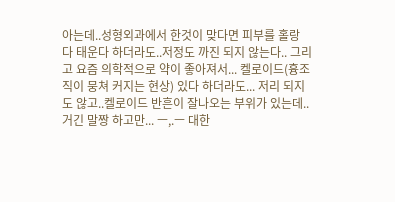아는데..성형외과에서 한것이 맞다면 피부를 홀랑 다 태운다 하더라도..저정도 까진 되지 않는다.. 그리고 요즘 의학적으로 약이 좋아져서... 켈로이드(흉조직이 뭉쳐 커지는 현상) 있다 하더라도... 저리 되지도 않고..켈로이드 반흔이 잘나오는 부위가 있는데.. 거긴 말짱 하고만... ㅡ,.ㅡ 대한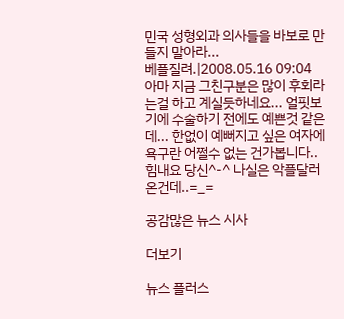민국 성형외과 의사들을 바보로 만들지 말아라...
베플질려.|2008.05.16 09:04
아마 지금 그친구분은 많이 후회라는걸 하고 계실듯하네요... 얼핏보기에 수술하기 전에도 예쁜것 같은데... 한없이 예뻐지고 싶은 여자에 욕구란 어쩔수 없는 건가봅니다.. 힘내요 당신^-^ 나실은 악플달러온건데..=_=

공감많은 뉴스 시사

더보기

뉴스 플러스